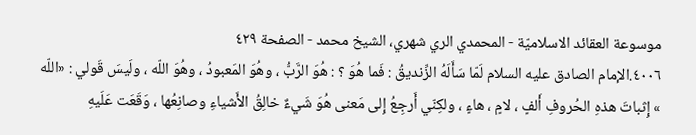موسوعة العقائد الاسلاميّة - المحمدي الري شهري، الشيخ محمد - الصفحة ٤٢٩
٤٠٠٦.الإمام الصادق عليه السلام لَمّا سَأَلَهُ الزِّنديقُ : فَما هُوَ ؟ : هُوَ الرَّبُّ ، وهُوَ المَعبودُ ، وهُوَ اللّه ، ولَيسَ قَولي : «اللّه » إِثباتَ هذهِ الحُروفِ أَلفٍ ، لامٍ ، هاءٍ ، ولكِنّي أَرجِعُ إِلى مَعنى هُوَ شَيءٌ خالِقُ الأَشياءِ وصانِعُها ، وَقَعَت عَلَيهِ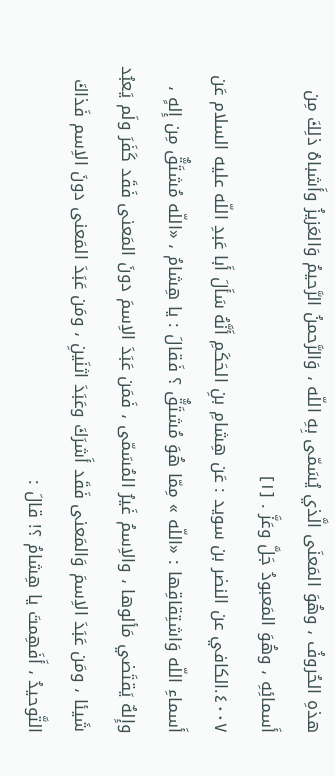هذهِ الحُروفُ ، وهُوَ المَعنَى الَّذي يُسَمّى بِهِ اللّه ، وَالرَّحمنُ الرَّحيمُ وَالعَزيزُ وأَشباهُ ذلِكَ مِن أَسمائِهِ ، وهُوَ المَعبودُ جَلَّ وعَزَّ . [١]
٤٠٠٧.الكافي عن النضر بن سويد : عَن هِشامِ بنِ الحَكَمِ أَنَّهُ سَأَلَ أَبا عَبدِ اللّه عليه السلام عَن أَسماءِ اللّه وَاشتِقاقِها : «اللّه » مِمّا هُوَ مُشتَقٌّ ؟ فَقالَ : يا هِشامُ ، «اللّه مُشتَقٌّ مِن إِلهٍ ، وإِلهٌ يَقتَضي مَألوها ، والاِسمُ غَيرُ المُسَمّى ، فَمَن عَبَدَ الاِسمَ دونَ المَعنى فَقَد كَفَرَ ولَم يَعبُد شَيئا ، ومَن عَبَدَ الاِسمَ وَالمَعنى فَقَد أَشرَكَ وعَبَدَ اثنَينِ ، ومَن عَبَدَ المَعنى دونَ الاِسم فَذاكَ التَّوحيدُ ، أَفَهِمتَ يا هِشامُ ؟! قالَ :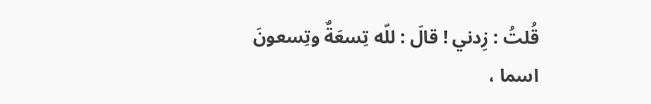قُلتُ : زِدني ! قالَ : للّه تِسعَةٌ وتِسعونَ اسما ،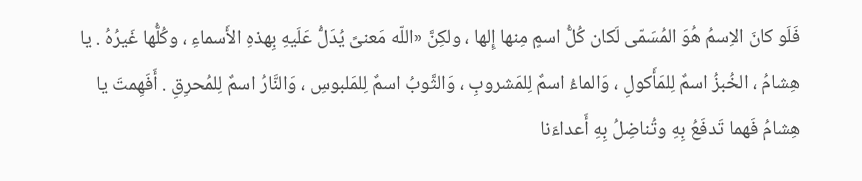فَلَو كانَ الاِسمُ هُوَ المُسَمّى لَكان كُلُّ اسمٍ مِنها إِلها ، ولكِنَّ «اللّه مَعنىً يُدَلُّ عَلَيهِ بِهذهِ الأَسماءِ ، وكُلُّها غَيرُهُ . يا هِشامُ ، الخُبزُ اسمٌ لِلمَأَكولِ ، وَالماءُ اسمٌ لِلمَشروبِ ، وَالثَّوبُ اسمٌ لِلمَلبوسِ ، وَالنَّارُ اسمٌ لِلمُحرِقِ . أَفَهِمتَ يا هِشامُ فَهما تَدفَعُ بِهِ وتُناضِلُ بِهِ أَعداءَنا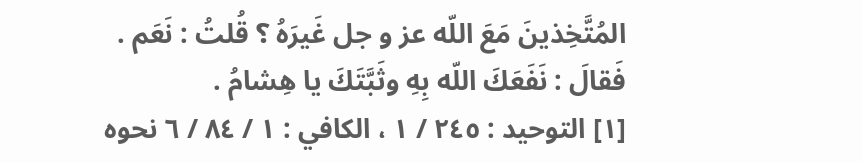المُتَّخِذينَ مَعَ اللّه عز و جل غَيرَهُ ؟ قُلتُ : نَعَم . فَقالَ : نَفَعَكَ اللّه بِهِ وثَبَّتَكَ يا هِشامُ .
[١] التوحيد : ٢٤٥ / ١ ، الكافي : ١ / ٨٤ / ٦ نحوه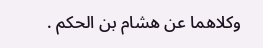وكلاهما عن هشام بن الحكم .